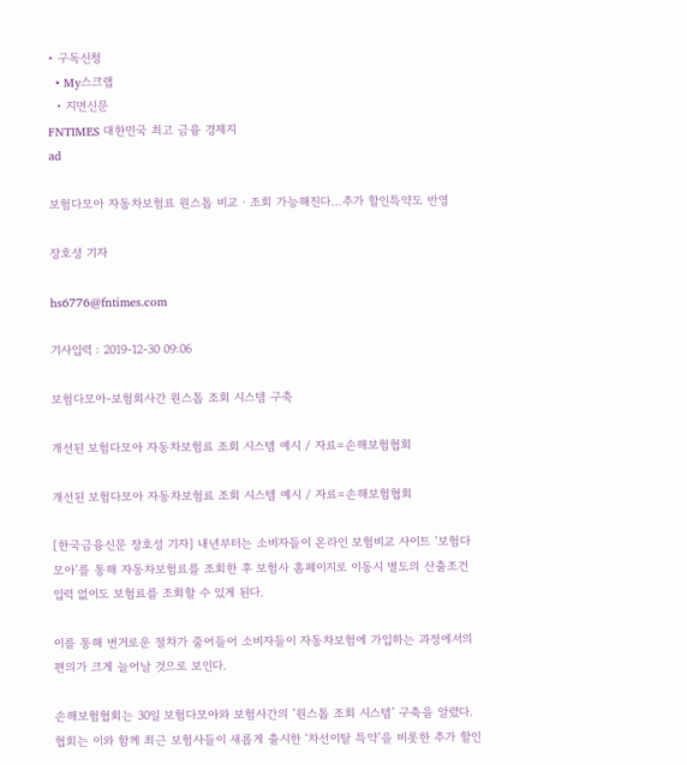• 구독신청
  • My스크랩
  • 지면신문
FNTIMES 대한민국 최고 금융 경제지
ad

보험다모아 자동차보험료 원스톱 비교‧조회 가능해진다…추가 할인특약도 반영

장호성 기자

hs6776@fntimes.com

기사입력 : 2019-12-30 09:06

보험다모아-보험회사간 원스톱 조회 시스템 구축

개선된 보험다모아 자동차보험료 조회 시스템 예시 / 자료=손해보험협회

개선된 보험다모아 자동차보험료 조회 시스템 예시 / 자료=손해보험협회

[한국금융신문 장호성 기자] 내년부터는 소비자들이 온라인 보험비교 사이트 ‘보험다모아’를 통해 자동차보험료를 조회한 후 보험사 홈페이지로 이동시 별도의 산출조건 입력 없이도 보험료를 조회할 수 있게 된다.

이를 통해 번거로운 절차가 줄어들어 소비자들이 자동차보험에 가입하는 과정에서의 편의가 크게 늘어날 것으로 보인다.

손해보험협회는 30일 보험다모아와 보험사간의 ‘원스톱 조회 시스템’ 구축을 알렸다. 협회는 이와 함께 최근 보험사들이 새롭게 출시한 ‘차선이탈 특약’을 비롯한 추가 할인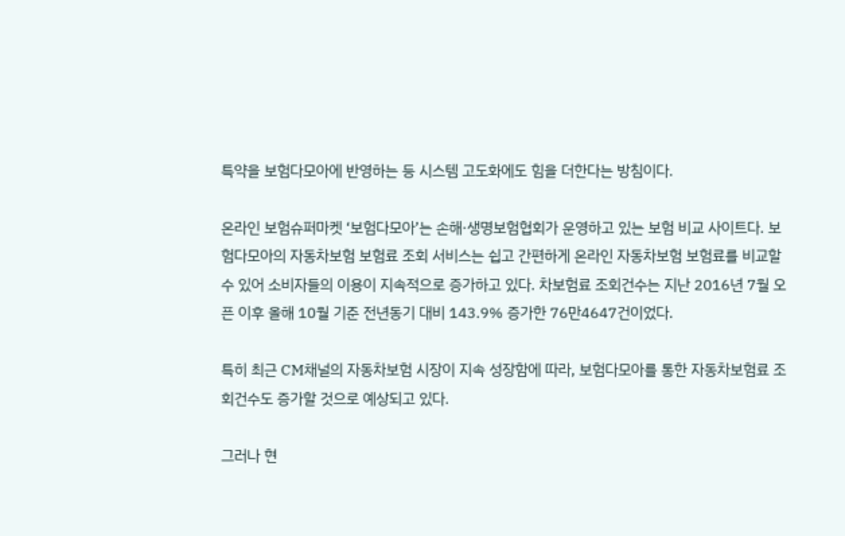특약을 보험다모아에 반영하는 등 시스템 고도화에도 힘을 더한다는 방침이다.

온라인 보험슈퍼마켓 ‘보험다모아’는 손해·생명보험협회가 운영하고 있는 보험 비교 사이트다. 보험다모아의 자동차보험 보험료 조회 서비스는 쉽고 간편하게 온라인 자동차보험 보험료를 비교할 수 있어 소비자들의 이용이 지속적으로 증가하고 있다. 차보험료 조회건수는 지난 2016년 7월 오픈 이후 올해 10월 기준 전년동기 대비 143.9% 증가한 76만4647건이었다.

특히 최근 CM채널의 자동차보험 시장이 지속 성장함에 따라, 보험다모아를 통한 자동차보험료 조회건수도 증가할 것으로 예상되고 있다.

그러나 현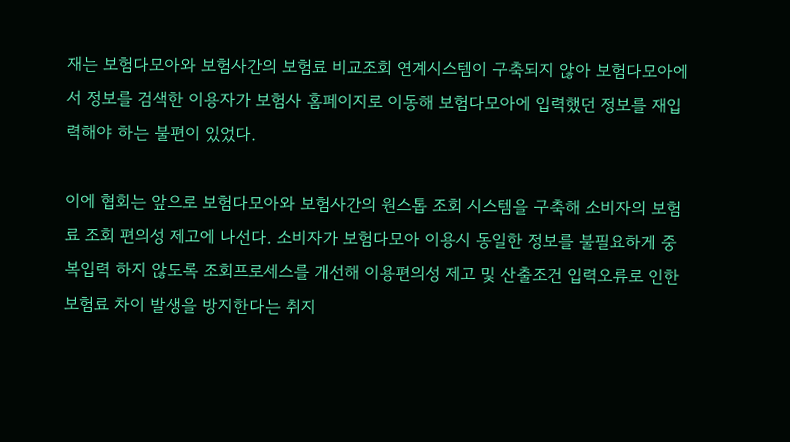재는 보험다모아와 보험사간의 보험료 비교조회 연계시스템이 구축되지 않아 보험다모아에서 정보를 검색한 이용자가 보험사 홈페이지로 이동해 보험다모아에 입력했던 정보를 재입력해야 하는 불편이 있었다.

이에 협회는 앞으로 보험다모아와 보험사간의 원스톱 조회 시스템을 구축해 소비자의 보험료 조회 편의성 제고에 나선다. 소비자가 보험다모아 이용시 동일한 정보를 불필요하게 중복입력 하지 않도록 조회프로세스를 개선해 이용편의성 제고 및 산출조건 입력오류로 인한 보험료 차이 발생을 방지한다는 취지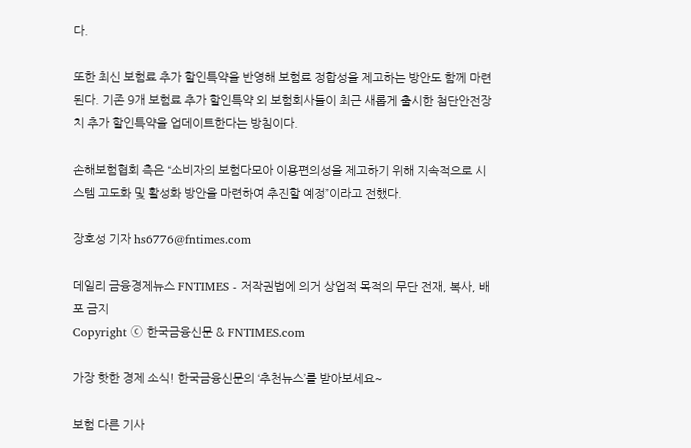다.

또한 최신 보험료 추가 할인특약을 반영해 보험료 정합성을 제고하는 방안도 함께 마련된다. 기존 9개 보험료 추가 할인특약 외 보험회사들이 최근 새롭게 출시한 첨단안전장치 추가 할인특약을 업데이트한다는 방침이다.

손해보험협회 측은 “소비자의 보험다모아 이용편의성을 제고하기 위해 지속적으로 시스템 고도화 및 활성화 방안을 마련하여 추진할 예정”이라고 전했다.

장호성 기자 hs6776@fntimes.com

데일리 금융경제뉴스 FNTIMES - 저작권법에 의거 상업적 목적의 무단 전재, 복사, 배포 금지
Copyright ⓒ 한국금융신문 & FNTIMES.com

가장 핫한 경제 소식! 한국금융신문의 ‘추천뉴스’를 받아보세요~

보험 다른 기사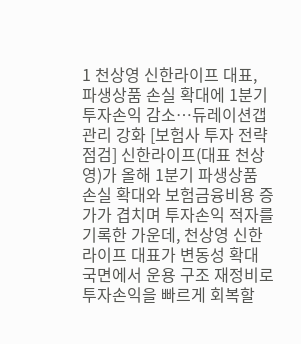1 천상영 신한라이프 대표, 파생상품 손실 확대에 1분기 투자손익 감소…듀레이션갭 관리 강화 [보험사 투자 전략 점검] 신한라이프(대표 천상영)가 올해 1분기 파생상품 손실 확대와 보험금융비용 증가가 겹치며 투자손익 적자를 기록한 가운데, 천상영 신한라이프 대표가 변동성 확대 국면에서 운용 구조 재정비로 투자손익을 빠르게 회복할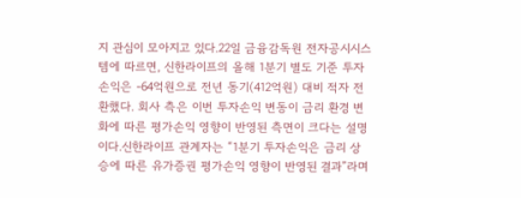지 관심이 모아지고 있다.22일 금융감독원 전자공시시스템에 따르면, 신한라이프의 올해 1분기 별도 기준 투자손익은 -64억원으로 전년 동기(412억원) 대비 적자 전환했다. 회사 측은 이번 투자손익 변동이 금리 환경 변화에 따른 평가손익 영향이 반영된 측면이 크다는 설명이다.신한라이프 관계자는 “1분기 투자손익은 금리 상승에 따른 유가증권 평가손익 영향이 반영된 결과”라며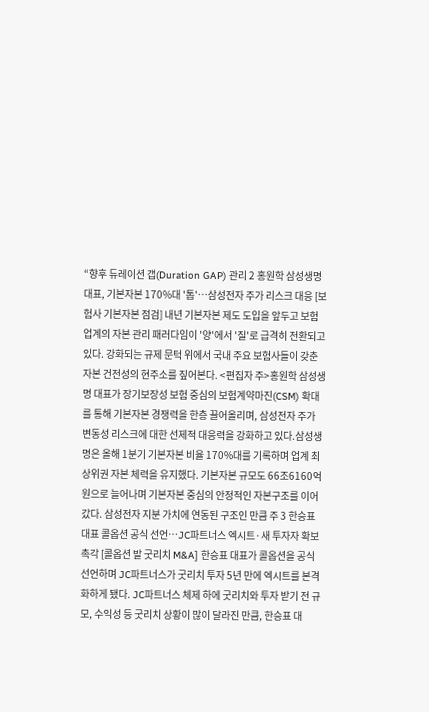“향후 듀레이션 갭(Duration GAP) 관리 2 홍원학 삼성생명 대표, 기본자본 170%대 '톱'…삼성전자 주가 리스크 대응 [보험사 기본자본 점검] 내년 기본자본 제도 도입을 앞두고 보험업계의 자본 관리 패러다임이 '양'에서 '질'로 급격히 전환되고 있다. 강화되는 규제 문턱 위에서 국내 주요 보험사들이 갖춘 자본 건전성의 현주소를 짚어본다. <편집자 주>홍원학 삼성생명 대표가 장기보장성 보험 중심의 보험계약마진(CSM) 확대를 통해 기본자본 경쟁력을 한층 끌어올리며, 삼성전자 주가 변동성 리스크에 대한 선제적 대응력을 강화하고 있다.삼성생명은 올해 1분기 기본자본 비율 170%대를 기록하며 업계 최상위권 자본 체력을 유지했다. 기본자본 규모도 66조6160억원으로 늘어나며 기본자본 중심의 안정적인 자본구조를 이어갔다. 삼성전자 지분 가치에 연동된 구조인 만큼 주 3 한승표 대표 콜옵션 공식 선언…JC파트너스 엑시트·새 투자자 확보 촉각 [콜옵션 발 굿리치 M&A] 한승표 대표가 콜옵션을 공식 선언하며 JC파트너스가 굿리치 투자 5년 만에 엑시트를 본격화하게 됐다. JC파트너스 체제 하에 굿리치와 투자 받기 전 규모, 수익성 등 굿리치 상황이 많이 달라진 만큼, 한승표 대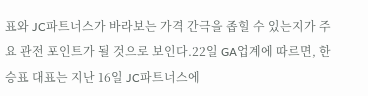표와 JC파트너스가 바라보는 가격 간극을 좁힐 수 있는지가 주요 관전 포인트가 될 것으로 보인다.22일 GA업계에 따르면, 한승표 대표는 지난 16일 JC파트너스에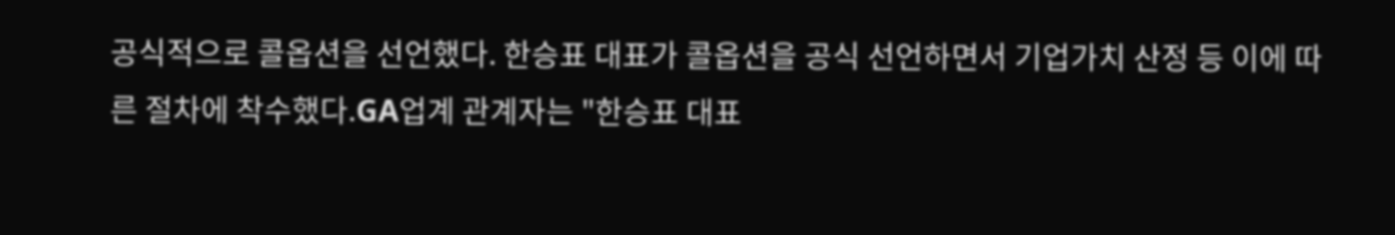공식적으로 콜옵션을 선언했다. 한승표 대표가 콜옵션을 공식 선언하면서 기업가치 산정 등 이에 따른 절차에 착수했다.GA업계 관계자는 "한승표 대표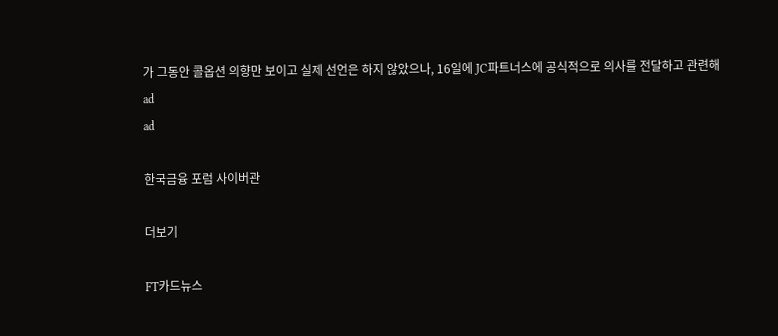가 그동안 콜옵션 의향만 보이고 실제 선언은 하지 않았으나, 16일에 JC파트너스에 공식적으로 의사를 전달하고 관련해
ad
ad

한국금융 포럼 사이버관

더보기

FT카드뉴스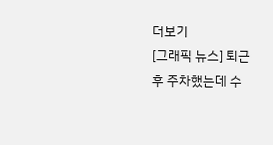더보기
[그래픽 뉴스] 퇴근 후 주차했는데 수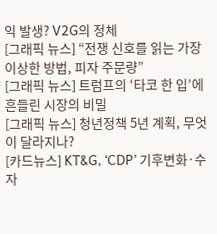익 발생? V2G의 정체
[그래픽 뉴스] “전쟁 신호를 읽는 가장 이상한 방법, 피자 주문량”
[그래픽 뉴스] 트럼프의 ‘타코 한 입’에 흔들린 시장의 비밀
[그래픽 뉴스] 청년정책 5년 계획, 무엇이 달라지나?
[카드뉴스] KT&G, ‘CDP’ 기후변화·수자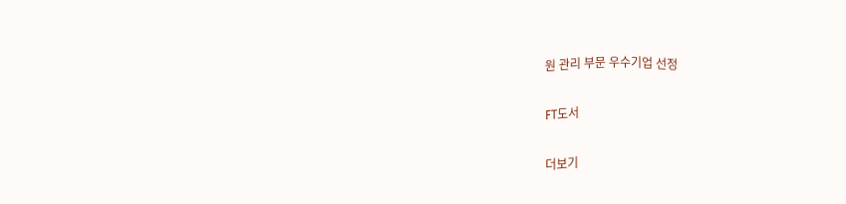원 관리 부문 우수기업 선정

FT도서

더보기